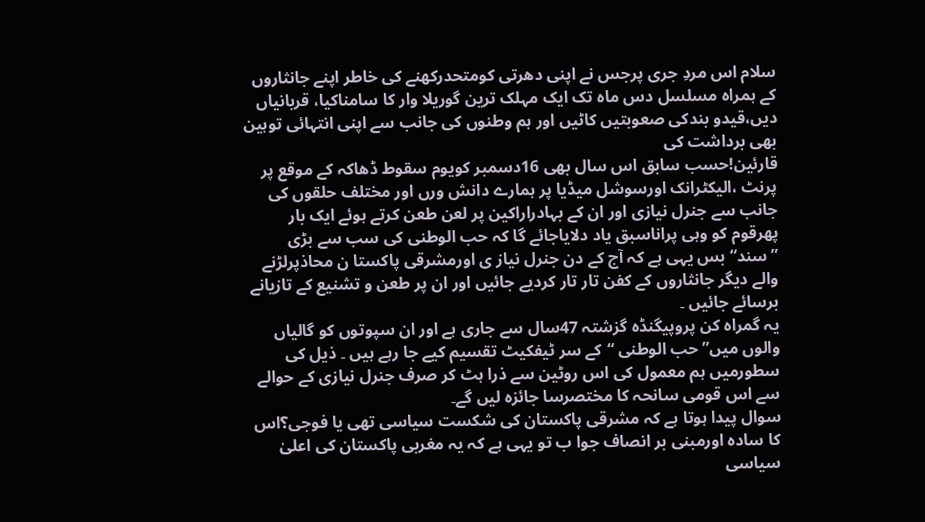سلام اس مردِ جری پرجس نے اپنی دھرتی کومتحدرکھنے کی خاطر اپنے جانثاروں کے ہمراہ مسلسل دس ماہ تک ایک مہلک ترین گوریلا وار کا سامناکیا، قربانیاں دیں،قیدو بندکی صعوبتیں کاٹیں اور ہم وطنوں کی جانب سے اپنی انتہائی توہین بھی برداشت کی
قارئین!حسب سابق اس سال بھی 16دسمبر کویوم سقوط ڈھاکہ کے موقع پر پرنٹ ،الیکٹرانک اورسوشل میڈیا پر ہمارے دانش ورں اور مختلف حلقوں کی جانب سے جنرل نیازی اور ان کے بہادراراکین پر لعن طعن کرتے ہوئے ایک بار پھرقوم کو وہی پراناسبق یاد دلایاجائے گا کہ حب الوطنی کی سب سے بڑی ”سند“بس یہی ہے کہ آج کے دن جنرل نیاز ی اورمشرقی پاکستا ن محاذپرلڑنے والے دیگر جانثاروں کے کفن تار تار کردیے جائیں اور ان پر طعن و تشنیع کے تازیانے برسائے جائیں ۔
یہ گمراہ کن پروپیگنڈہ گزشتہ 47سال سے جاری ہے اور ان سپوتوں کو گالیاں والوں میں”حب الوطنی “کے سر ٹیفکیٹ تقسیم کیے جا رہے ہیں ۔ ذیل کی سطورمیں ہم معمول کی اس روٹین سے ذرا ہٹ کر صرف جنرل نیازی کے حوالے سے اس قومی سانحہ کا مختصرسا جائزہ لیں گے۔
سوال پیدا ہوتا ہے کہ مشرقی پاکستان کی شکست سیاسی تھی یا فوجی؟اس کا سادہ اورمبنی بر انصاف جوا ب تو یہی ہے کہ یہ مغربی پاکستان کی اعلیٰ سیاسی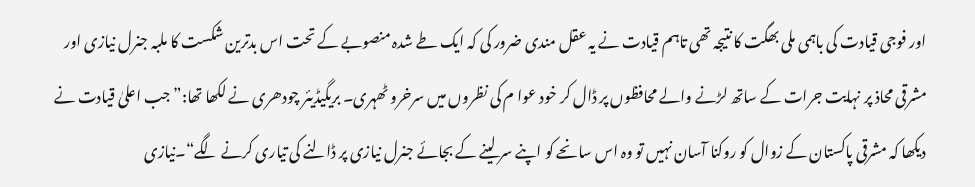اور فوجی قیادت کی باہمی ملی بھگت کا نتیجہ تھی تاہم قیادت نے یہ عقل مندی ضرور کی کہ ایک طے شدہ منصوبے کے تحت اس بدترین شکست کا ملبہ جنرل نیازی اور مشرقی محاذ پر نہایت جرات کے ساتھ لڑنے والے محافظوں پر ڈال کر خود عوا م کی نظروں میں سرخرو ٹھہری۔ بریگیڈیئر چودھری نے لکھا تھا:” جب اعلیٰ قیادت نے دیکھا کہ مشرقی پاکستان کے زوال کو روکنا آسان نہیں تو وہ اس سانحے کو اپنے سر لینے کے بجائے جنرل نیازی پر ڈالنے کی تیاری کرنے لگے“۔نیازی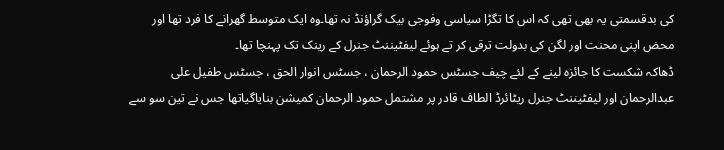کی بدقسمتی یہ بھی تھی کہ اس کا تگڑا سیاسی وفوجی بیک گراؤنڈ نہ تھا۔وہ ایک متوسط گھرانے کا فرد تھا اور محض اپنی محنت اور لگن کی بدولت ترقی کر تے ہوئے لیفٹیننٹ جنرل کے رینک تک پہنچا تھا۔
ڈھاکہ شکست کا جائزہ لینے کے لئے چیف جسٹس حمود الرحمان ، جسٹس انوار الحق ، جسٹس طفیل علی عبدالرحمان اور لیفٹیننٹ جنرل ریٹائرڈ الطاف قادر پر مشتمل حمود الرحمان کمیشن بنایاگیاتھا جس نے تین سو سے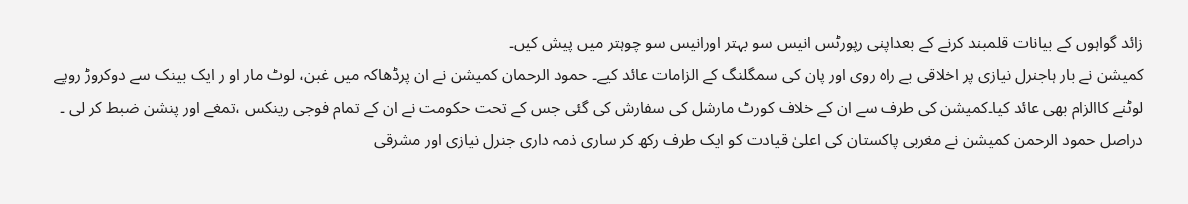زائد گواہوں کے بیانات قلمبند کرنے کے بعداپنی رپورٹس انیس سو بہتر اورانیس سو چوہتر میں پیش کیں۔
کمیشن نے بار ہاجنرل نیازی پر اخلاقی بے راہ روی اور پان کی سمگلنگ کے الزامات عائد کیے۔ حمود الرحمان کمیشن نے ان پرڈھاکہ میں غبن، لوٹ مار او ر ایک بینک سے دوکروڑ روپے لوٹنے کاالزام بھی عائد کیا۔کمیشن کی طرف سے ان کے خلاف کورٹ مارشل کی سفارش کی گئی جس کے تحت حکومت نے ان کے تمام فوجی رینکس ،تمغے اور پنشن ضبط کر لی ۔
دراصل حمود الرحمن کمیشن نے مغربی پاکستان کی اعلیٰ قیادت کو ایک طرف رکھ کر ساری ذمہ داری جنرل نیازی اور مشرقی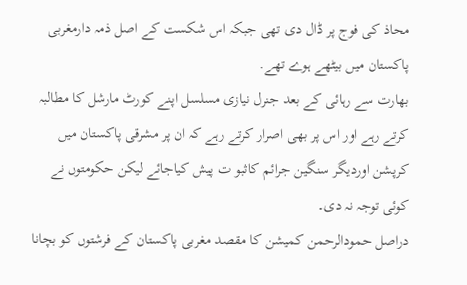محاذ کی فوج پر ڈال دی تھی جبکہ اس شکست کے اصل ذمہ دارمغربی پاکستان میں بیٹھے ہوے تھے.
بھارت سے رہائی کے بعد جنرل نیازی مسلسل اپنے کورٹ مارشل کا مطالبہ کرتے رہے اور اس پر بھی اصرار کرتے رہے کہ ان پر مشرقی پاکستان میں کرپشن اوردیگر سنگین جرائم کاثبو ت پیش کیاجائے لیکن حکومتوں نے کوئی توجہ نہ دی۔
دراصل حمودالرحمن کمیشن کا مقصد مغربی پاکستان کے فرشتوں کو بچانا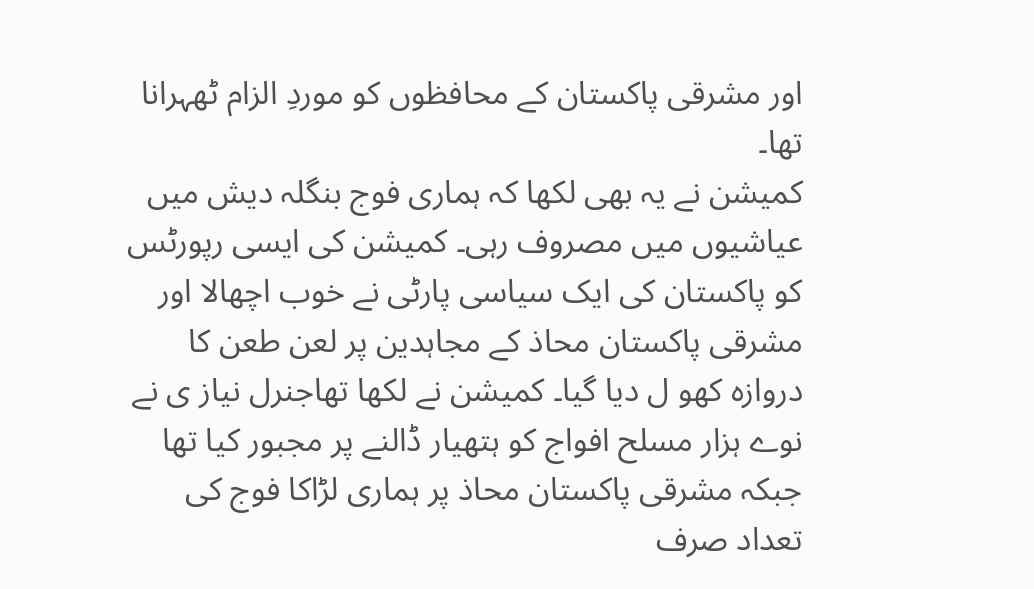اور مشرقی پاکستان کے محافظوں کو موردِ الزام ٹھہرانا تھا۔
کمیشن نے یہ بھی لکھا کہ ہماری فوج بنگلہ دیش میں عیاشیوں میں مصروف رہی۔ کمیشن کی ایسی رپورٹس کو پاکستان کی ایک سیاسی پارٹی نے خوب اچھالا اور مشرقی پاکستان محاذ کے مجاہدین پر لعن طعن کا دروازہ کھو ل دیا گیا۔ کمیشن نے لکھا تھاجنرل نیاز ی نے نوے ہزار مسلح افواج کو ہتھیار ڈالنے پر مجبور کیا تھا جبکہ مشرقی پاکستان محاذ پر ہماری لڑاکا فوج کی تعداد صرف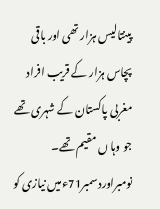پینتالیس ہزار تھی اور باقی پچاس ہزار کے قریب افراد مغربی پاکستان کے شہری تھے جو وہا ں مقیم تھے۔ نومبراوردسمبر71ءمیں نیازی کو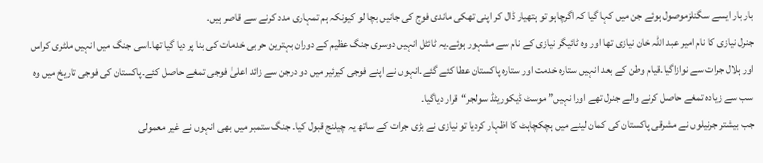بار بار ایسے سگنلزموصول ہوئے جن میں کہا گیا کہ اگرچاہو تو ہتھیار ڈال کر اپنی تھکی ماندی فوج کی جانیں بچا لو کیونکہ ہم تمہاری مدد کرنے سے قاصر ہیں.
جنرل نیازی کا نام امیر عبد اللہ خان نیازی تھا اور وہ ٹائیگر نیازی کے نام سے مشہور ہوئے۔یہ ٹائٹل انہیں دوسری جنگ عظیم کے دوران بہترین حربی خدمات کی بنا پر دیا گیا تھا۔اسی جنگ میں انہیں ملٹری کراس اور ہلال جرات سے نوازاگیا۔قیام وطن کے بعد انہیں ستارہ خدمت اور ستارہ پاکستان عطا کئے گئے۔انہوں نے اپنے فوجی کیرئیر میں دو درجن سے زائد اعلیٰ فوجی تمغے حاصل کئے۔پاکستان کی فوجی تاریخ میں وہ سب سے زیادہ تمغے حاصل کرنے والے جنرل تھے اورا نہیں” موسٹ ڈیکوریٹڈ سولجر“قرار دیاگیا۔
جب بیشتر جرنیلوں نے مشرقی پاکستان کی کمان لینے میں ہچکچاہٹ کا اظہار کردیا تو نیازی نے بڑی جرات کے ساتھ یہ چیلنج قبول کیا۔ جنگ ستمبر میں بھی انہوں نے غیر معمولی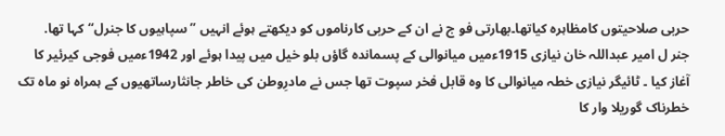حربی صلاحیتوں کامظاہرہ کیاتھا۔بھارتی فو ج نے ان کے حربی کارناموں کو دیکھتے ہوئے انہیں ”سپاہیوں کا جنرل“کہا تھا.
جنر ل امیر عبداللہ خان نیازی 1915ءمیں میانوالی کے پسماندہ گاؤں بلو خیل میں پیدا ہوئے اور 1942ءمیں فوجی کیرئیر کا آغاز کیا ۔ ٹائیگر نیازی خطہ میانوالی کا وہ قابل فخر سپوت تھا جس نے مادرِوطن کی خاطر جانثارساتھیوں کے ہمراہ نو ماہ تک خطرناک گوریلا وار کا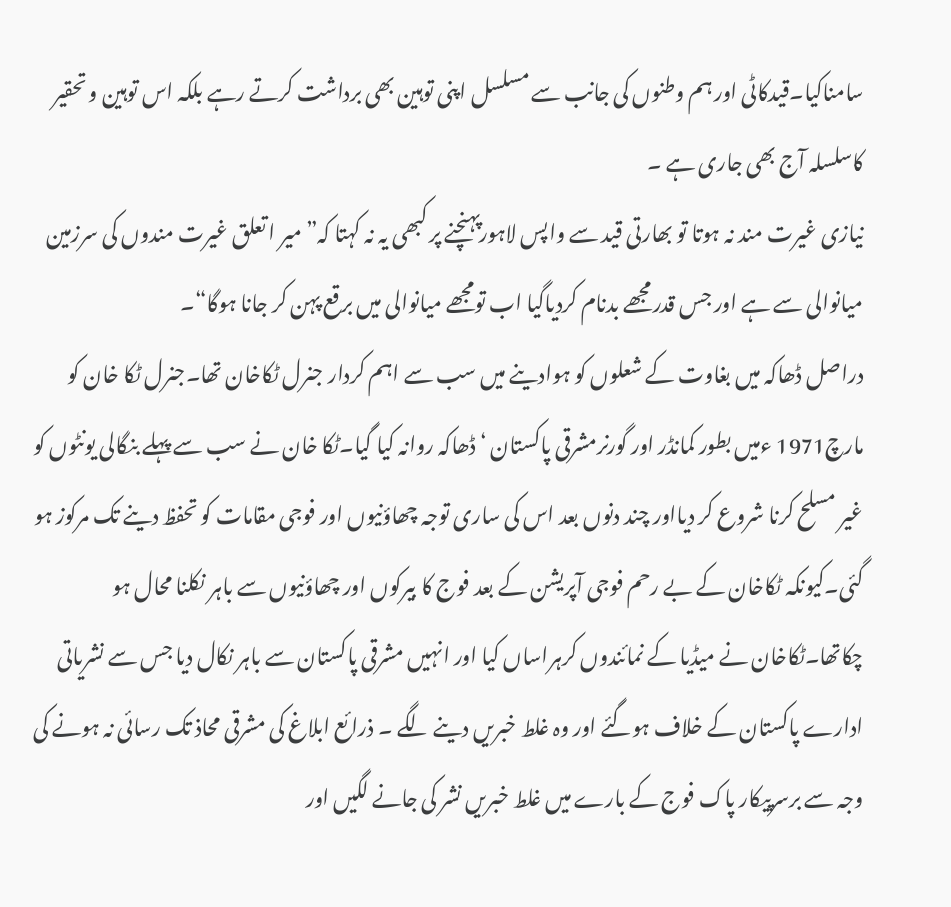سامناکیا۔قیدکاٹی اور ہم وطنوں کی جانب سے مسلسل اپنی توہین بھی برداشت کرتے رہے بلکہ اس توہین و تحقیر کاسلسلہ آج بھی جاری ہے ۔
نیازی غیرت مند نہ ہوتا تو بھارتی قید سے واپس لاہورپہنچنے پر کبھی یہ نہ کہتا کہ” میر ا تعلق غیرت مندوں کی سرزمین میانوالی سے ہے اور جس قدرمجھے بدنام کردیاگیا اب تومجھے میانوالی میں برقع پہن کر جانا ہوگا“۔
دراصل ڈھاکہ میں بغاوت کے شعلوں کو ہوادینے میں سب سے اہم کردار جنرل ٹکاخان تھا۔جنرل ٹکا خان کو مارچ1971 ءمیں بطور کمانڈر اور گورنرمشرقی پاکستان ‘ڈھاکہ روانہ کیا گیا۔ٹکا خان نے سب سے پہلے بنگالی یونٹوں کو غیر مسلح کرنا شروع کر دیااور چند دنوں بعد اس کی ساری توجہ چھاؤنیوں اور فوجی مقامات کو تحفظ دینے تک مرکوز ہو گئی۔کیونکہ ٹکاخان کے بے رحم فوجی آپریشن کے بعد فوج کا بیرکوں اور چھاؤنیوں سے باہر نکلنا محال ہو چکاتھا۔ٹکاخان نے میڈیا کے نمائندوں کرہراساں کیا اور انہیں مشرقی پاکستان سے باہر نکال دیا جس سے نشریاتی ادارے پاکستان کے خلاف ہوگئے اور وہ غلط خبریں دینے لگے ۔ ذرائع ابلاغ کی مشرقی محاذ تک رسائی نہ ہونے کی وجہ سے برسرپیکار پاک فوج کے بارے میں غلط خبریں نشر کی جانے لگیں اور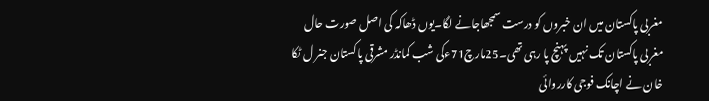مغربی پاکستان میں ان خبروں کو درست سمجھاجانے لگا۔یوں ڈھاکہ کی اصل صورت حال مغربی پاکستان تک نہیں پہنچ پا رہی تھی۔25مارچ71ءکی شب کمانڈر مشرقی پاکستان جنر ل ٹکا خان نے اچانک فوجی کارروائی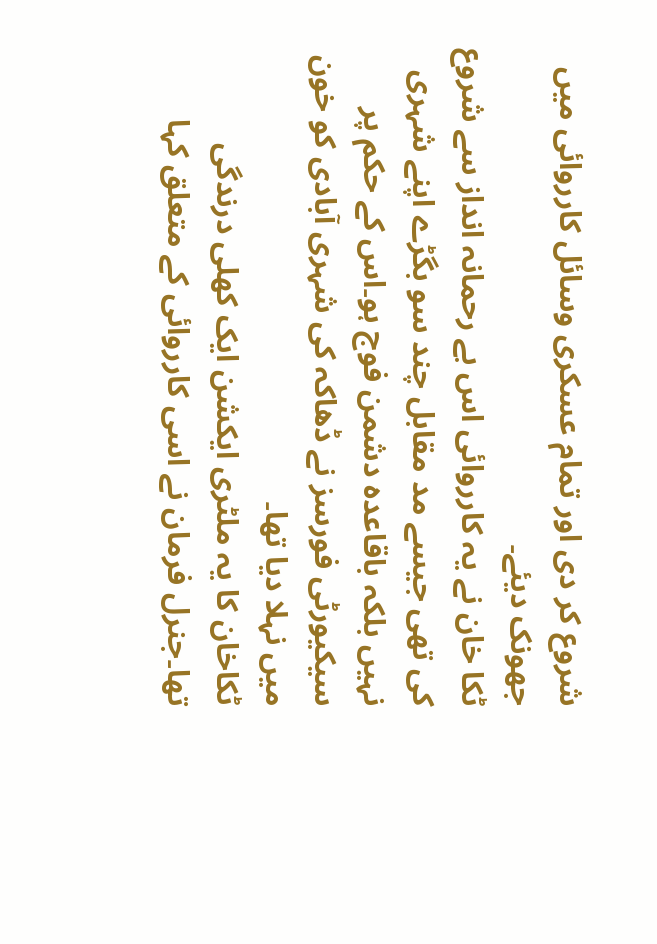شروع کر دی اور تمام عسکری وسائل کارروائی میں جھونک دیئے۔
ٹکا خان نے یہ کارروائی اس بے رحمانہ انداز سے شروع کی تھی جیسے مد مقابل چند سو بگڑے اپنے شہری نہیں بلکہ باقاعدہ دشمن فوج ہو۔اس کے حکم پر سیکیورٹی فورسز نے ڈھاکہ کی شہری آبادی کو خون میں نہلا دیا تھا۔
ٹکاخان کا یہ ملٹری ایکشن ایک کھلی درندگی تھا۔جنرل فرمان نے اسی کارروائی کے متعلق کہا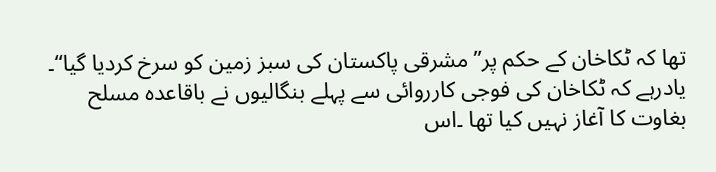تھا کہ ٹکاخان کے حکم پر” مشرقی پاکستان کی سبز زمین کو سرخ کردیا گیا“۔
یادرہے کہ ٹکاخان کی فوجی کارروائی سے پہلے بنگالیوں نے باقاعدہ مسلح بغاوت کا آغاز نہیں کیا تھا ۔اس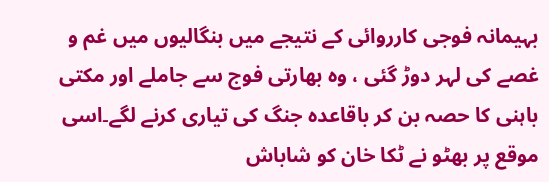بہیمانہ فوجی کارروائی کے نتیجے میں بنگالیوں میں غم و غصے کی لہر دوڑ گئی ، وہ بھارتی فوج سے جاملے اور مکتی باہنی کا حصہ بن کر باقاعدہ جنگ کی تیاری کرنے لگے۔اسی موقع پر بھٹو نے ٹکا خان کو شاباش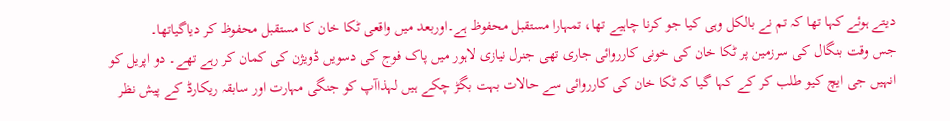دیتے ہوئے کہا تھا کہ تم نے بالکل وہی کیا جو کرنا چاہیے تھا، تمہارا مستقبل محفوظ ہے۔اوربعد میں واقعی ٹکا خان کا مستقبل محفوظ کر دیاگیاتھا۔
جس وقت بنگال کی سرزمین پر ٹکا خان کی خونی کارروائی جاری تھی جنرل نیازی لاہور میں پاک فوج کی دسویں ڈویژن کی کمان کر رہے تھے۔ دو اپریل کو انہیں جی ایچ کیو طلب کر کے کہا گیا کہ ٹکا خان کی کارروائی سے حالات بہت بگڑ چکے ہیں لہذاآپ کو جنگی مہارت اور سابقہ ریکارڈ کے پیش نظر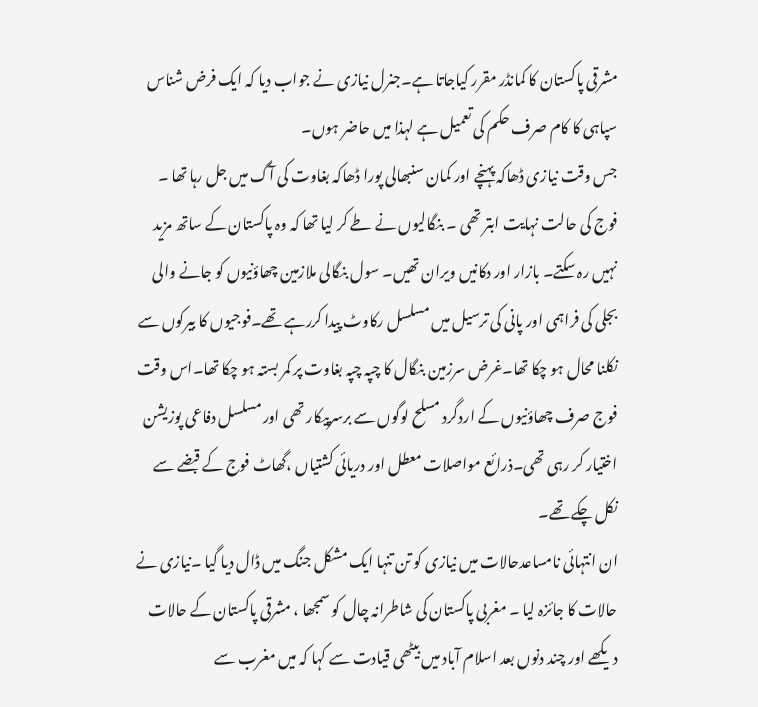مشرقی پاکستان کا کمانڈر مقرر کیاجاتا ہے۔جنرل نیازی نے جواب دیا کہ ایک فرض شناس سپاہی کا کام صرف حکم کی تعمیل ہے لہذا میں حاضر ہوں۔
جس وقت نیازی ڈھاکہ پہنچے اور کمان سنبھالی پورا ڈھاکہ بغاوت کی آگ میں جل رہا تھا ۔ فوج کی حالت نہایت ابتر تھی ۔ بنگالیوں نے طے کر لیا تھا کہ وہ پاکستان کے ساتھ مزید نہیں رہ سکتے۔ بازار اور دکانیں ویران تھیں۔ سول بنگالی ملازمین چھاؤنیوں کو جانے والی بجلی کی فراہمی اور پانی کی ترسیل میں مسلسل رکاوٹ پیدا کررہے تھے۔فوجیوں کا بیرکوں سے نکلنا محال ہو چکا تھا۔غرض سرزمین بنگال کا چپہ چپہ بغاوت پر کمر بستہ ہو چکا تھا۔اس وقت فوج صرف چھاؤنیوں کے اردگرد مسلح لوگوں سے برسرپیکار تھی اور مسلسل دفاعی پوزیشن اختیار کر رہی تھی۔ذرائع مواصلات معطل اور دریائی کشتیاں ،گھاٹ فوج کے قبضے سے نکل چکے تھے۔
ان انتہائی نامساعدحالات میں نیازی کو تن تنہا ایک مشکل جنگ میں ڈال دیا گیا ۔نیازی نے حالات کا جائزہ لیا ۔ مغربی پاکستان کی شاطرانہ چال کو سمجھا ، مشرقی پاکستان کے حالات دیکھے اور چند دنوں بعد اسلام آباد میں بیٹھی قیادت سے کہا کہ میں مغرب سے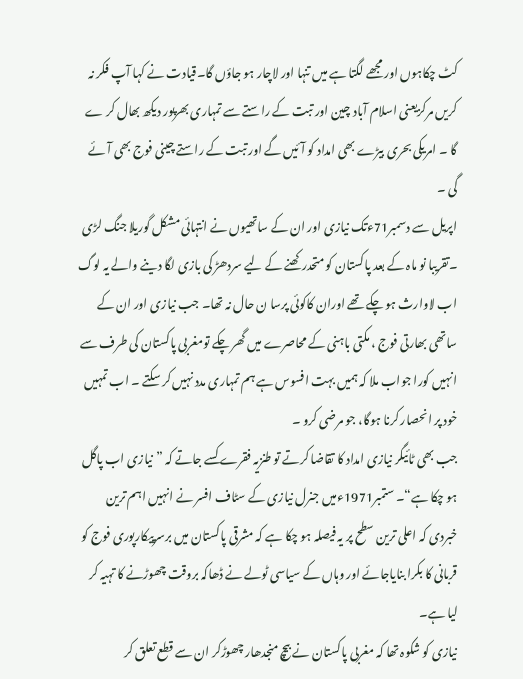کٹ چکاہوں اور مجھے لگتا ہے میں تنہا اور لاچار ہو جاؤں گا۔قیادت نے کہا آپ فکر نہ کریں مرکزیعنی اسلام آباد چین اور تبت کے راستے سے تمہاری بھرپور دیکھ بھال کر ے گا ۔ امریکی بحری بیڑے بھی امداد کو آئیں گے اور تبت کے راستے چینی فوج بھی آئے گی ۔
اپریل سے دسمبر71ءتک نیازی اور ان کے ساتھیوں نے انتہائی مشکل گوریلا جنگ لڑی ۔تقریبا نو ماہ کے بعد پاکستان کو متحدرکھنے کے لیے سردھڑ کی بازی لگا دینے والے یہ لوگ اب لاوارث ہو چکے تھے اوران کاکوئی پرسا ن حال نہ تھا۔ جب نیازی اور ان کے ساتھی بھارتی فوج ، مکتی باہنی کے محاصرے میں گھر چکے تومغربی پاکستان کی طرف سے انہیں کورا جواب ملا کہ ہمیں بہت افسوس ہے ہم تمہاری مدد نہیں کر سکتے ۔ اب تمہیں خود پر انحصار کرنا ہوگا، جو مرضی کرو ۔
جب بھی ٹائیگر نیازی امداد کا تقاضا کرتے تو طنزیہ فقرے کسے جاتے کہ ”نیازی اب پاگل ہو چکا ہے“۔ ستمبر1971ءمیں جنرل نیازی کے سٹاف افسر نے انہیں اہم ترین خبردی کہ اعلی ترین سطح پر یہ فیصلہ ہو چکا ہے کہ مشرقی پاکستان میں برسرپیکارپوری فوج کو قربانی کا بکرا بنایاجائے اور وہاں کے سیاسی ٹولے نے ڈھاکہ بروقت چھوڑنے کا تہیہ کر لیا ہے۔
نیازی کو شکوہ تھا کہ مغربی پاکستان نے بیچ منجدھار چھوڑکر ان سے قطع تعلق کر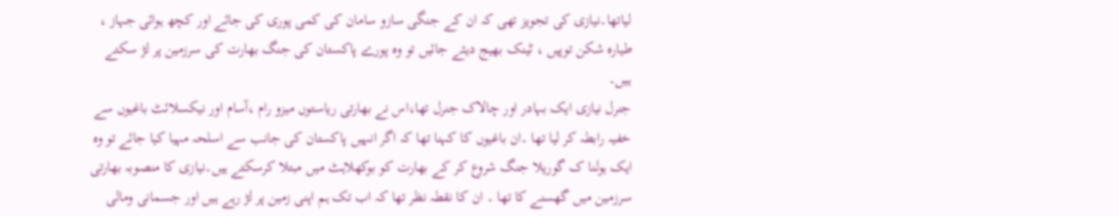لیاتھا۔نیازی کی تجویز تھی کہ ان کے جنگی سازو سامان کی کمی پوری کی جائے اور کچھ ہوائی جہاز ، طیارہ شکن توپیں ، ٹینک بھیج دیئے جائیں تو وہ پورے پاکستان کی جنگ بھارت کی سرزمین پر لڑ سکتے ہیں۔
جنرل نیازی ایک بہادر اور چالاک جنرل تھا،اس نے بھارتی ریاستوں میزو رام ،آسام اور نیکسلائٹ باغیوں سے خفیہ رابطہ کر لیا تھا ۔ان باغیوں کا کہنا تھا کہ اگر انہیں پاکستان کی جانب سے اسلحہ مہیا کیا جائے تو وہ ایک ہولنا ک گوریلا جنگ شروع کر کے بھارت کو بوکھلاہٹ میں مبتلا کرسکتے ہیں۔نیازی کا منصوبہ بھارتی سرزمین میں گھسنے کا تھا ۔ ان کا نقطہ نظر تھا کہ اب تک ہم اپنی زمین پر لڑ رہے ہیں اور جسمانی ومالی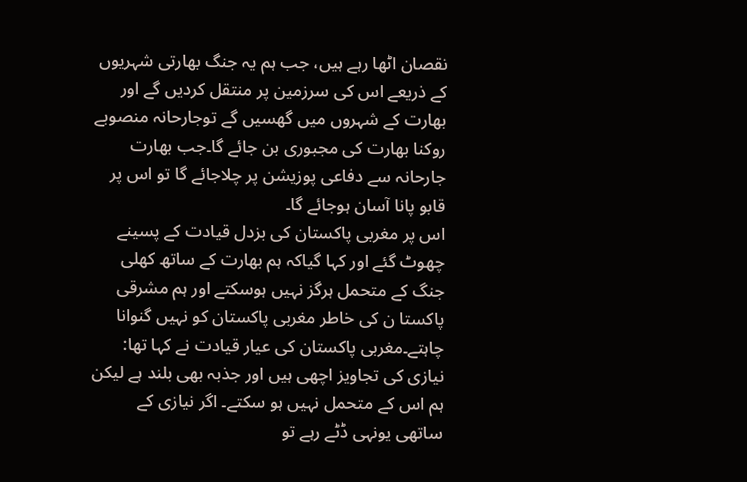نقصان اٹھا رہے ہیں، جب ہم یہ جنگ بھارتی شہریوں کے ذریعے اس کی سرزمین پر منتقل کردیں گے اور بھارت کے شہروں میں گھسیں گے توجارحانہ منصوبے روکنا بھارت کی مجبوری بن جائے گا۔جب بھارت جارحانہ سے دفاعی پوزیشن پر چلاجائے گا تو اس پر قابو پانا آسان ہوجائے گا۔
اس پر مغربی پاکستان کی بزدل قیادت کے پسینے چھوٹ گئے اور کہا گیاکہ ہم بھارت کے ساتھ کھلی جنگ کے متحمل ہرگز نہیں ہوسکتے اور ہم مشرقی پاکستا ن کی خاطر مغربی پاکستان کو نہیں گنوانا چاہتے۔مغربی پاکستان کی عیار قیادت نے کہا تھا: نیازی کی تجاویز اچھی ہیں اور جذبہ بھی بلند ہے لیکن ہم اس کے متحمل نہیں ہو سکتے۔ اگر نیازی کے ساتھی یونہی ڈٹے رہے تو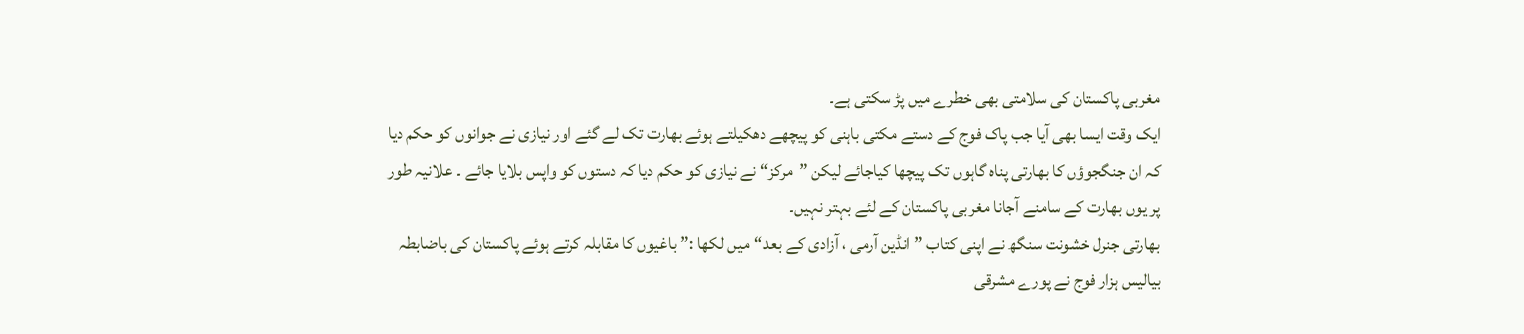مغربی پاکستان کی سلامتی بھی خطرے میں پڑ سکتی ہے۔
ایک وقت ایسا بھی آیا جب پاک فوج کے دستے مکتی باہنی کو پیچھے دھکیلتے ہوئے بھارت تک لے گئے اور نیازی نے جوانوں کو حکم دیا کہ ان جنگجوؤں کا بھارتی پناہ گاہوں تک پیچھا کیاجائے لیکن ”مرکز“ نے نیازی کو حکم دیا کہ دستوں کو واپس بلایا جائے ۔ علانیہ طور پر یوں بھارت کے سامنے آجانا مغربی پاکستان کے لئے بہتر نہیں۔
بھارتی جنرل خشونت سنگھ نے اپنی کتاب ”انڈین آرمی ، آزادی کے بعد“میں لکھا :” باغیوں کا مقابلہ کرتے ہوئے پاکستان کی باضابطہ بیالیس ہزار فوج نے پورے مشرقی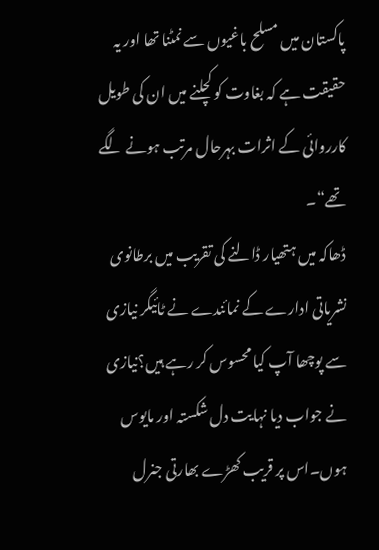پاکستان میں مسلح باغیوں سے نمٹنا تھا اور یہ حقیقت ہے کہ بغاوت کو کچلنے میں ان کی طویل کارروائی کے اثرات بہرحال مرتب ہونے لگے تھے“۔
ڈھاکہ میں ہتھیار ڈالنے کی تقریب میں برطانوی نشریاتی ادارے کے نمائندے نے ٹائیگر نیازی سے پوچھا آپ کیا محسوس کر رہے ہیں؟نیازی نے جواب دیا نہایت دل شکستہ اور مایوس ہوں۔اس پر قریب کھڑے بھارتی جنرل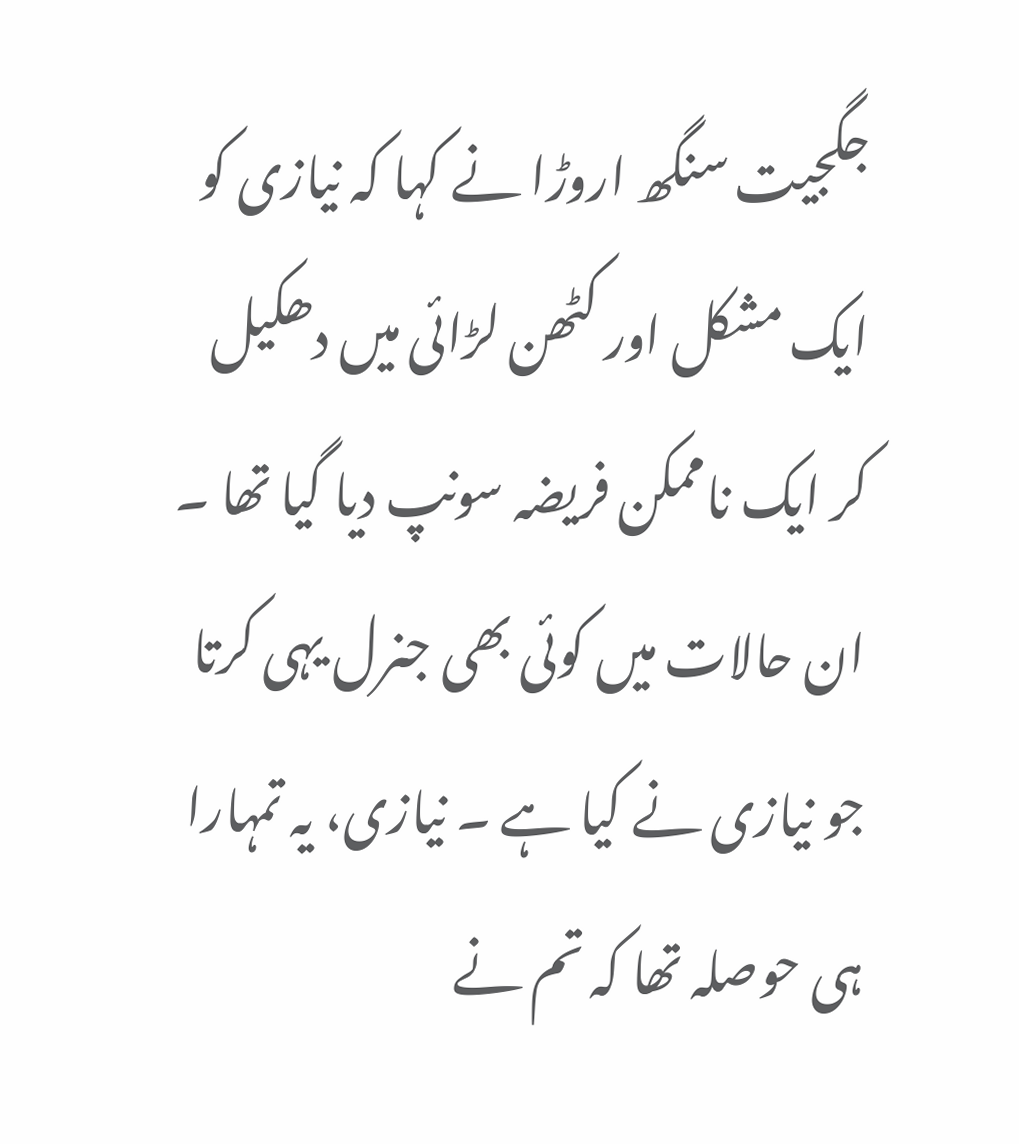جگجیت سنگھ اروڑا نے کہا کہ نیازی کو ایک مشکل اور کٹھن لڑائی میں دھکیل کر ایک ناممکن فریضہ سونپ دیا گیا تھا ۔ ان حالات میں کوئی بھی جنرل یہی کرتا جو نیازی نے کیا ہے ۔ نیازی، یہ تمہارا ہی حوصلہ تھا کہ تم نے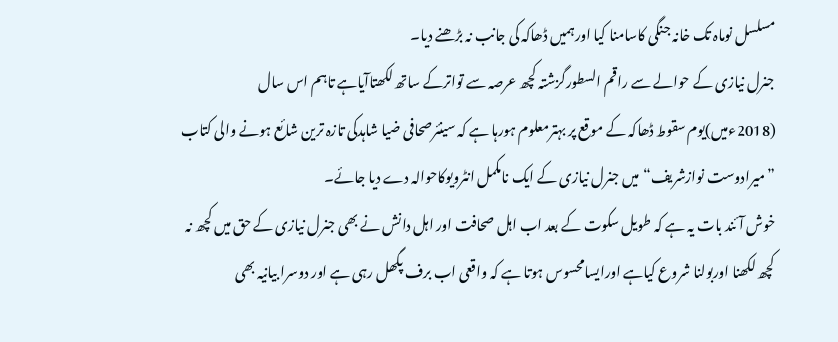مسلسل نوماہ تک خانہ جنگی کاسامنا کیا اورہمیں ڈھاکہ کی جانب نہ بڑھنے دیا۔
جنرل نیازی کے حوالے سے راقم السطورگزشتہ کچھ عرصہ سے تواترکے ساتھ لکھتاآیاہے تاہم اس سال (2018ءمیں)یوم سقوط ڈھاکہ کے موقع پر بہترمعلوم ہورہا ہے کہ سینئرصحافی ضیا شاہدکی تازہ ترین شائع ہونے والی کتاب ”میرادوست نوازشریف“میں جنرل نیازی کے ایک نامکمل انٹرویوکاحوالہ دے دیا جائے۔
خوش آئند بات یہ ہے کہ طویل سکوت کے بعد اب اہل صحافت اور اہل دانش نے بھی جنرل نیازی کے حق میں کچھ نہ کچھ لکھنا اوربولنا شروع کیاہے اورایسامحسوس ہوتا ہے کہ واقعی اب برف پگھل رہی ہے اور دوسرا بیانیہ بھی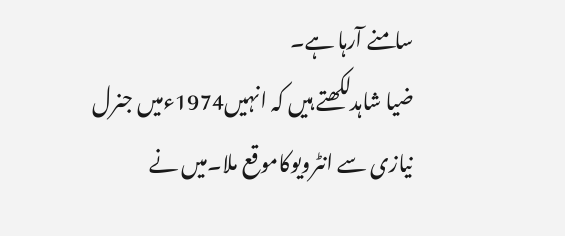سامنے آرہا ہے۔
ضیا شاہدلکھتے ہیں کہ انہیں1974ءمیں جنرل نیازی سے انٹرویوکاموقع ملا۔میں نے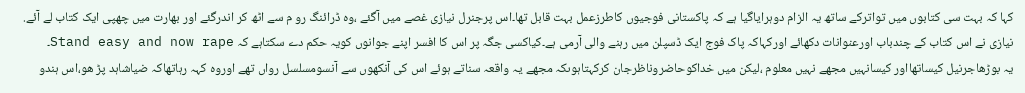کہا کہ بہت سی کتابوں میں تواترکے ساتھ یہ الزام دوہرایاگیا ہے کہ پاکستانی فوجیوں کاطرزعمل بہت قابل تھا۔اس پرجنرل نیازی غصے میں آگئے ،وہ ڈرائنگ رو م سے اٹھ کر اندرگئے اور بھارت میں چھپی ایک کتاب لے آئے.
نیازی نے اس کتاب کے چندباب اورعنوانات دکھائے اورکہاکہ پاک فوج ایک ڈسپلن میں رہنے والی آرمی ہے۔کیاکسی جگہ پر اس کا افسر اپنے جوانوں کویہ حکم دے سکتاہے کہ Stand easy and now rape۔
یہ بوڑھاجرنیل کیساتھااور کیسانہیں مجھے نہیں معلوم ،لیکن میں خداکوحاضروناظرجان کرکہتاہوںکہ مجھے یہ واقعہ سناتے ہوئے اس کی آنکھوں سے آنسومسلسل رواں تھے اوروہ کہہ رہاتھاکہ ضیاشاہد پڑ ھو،اس ہندو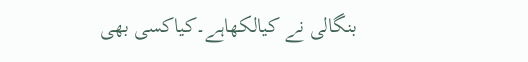بنگالی نے کیالکھاہے۔کیاکسی بھی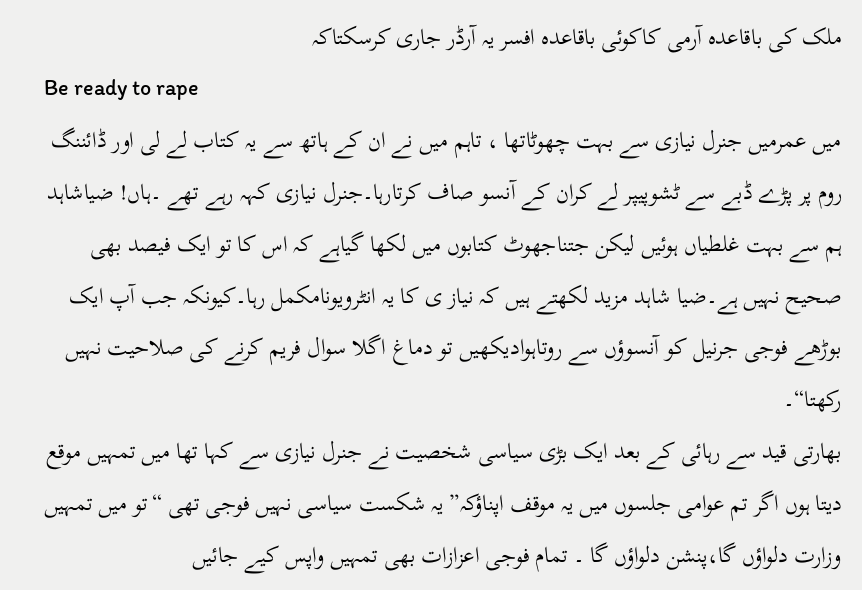ملک کی باقاعدہ آرمی کاکوئی باقاعدہ افسر یہ آرڈر جاری کرسکتاکہ
Be ready to rape
میں عمرمیں جنرل نیازی سے بہت چھوٹاتھا ، تاہم میں نے ان کے ہاتھ سے یہ کتاب لے لی اور ڈائننگ روم پر پڑے ڈبے سے ٹشوپیپر لے کران کے آنسو صاف کرتارہا۔جنرل نیازی کہہ رہے تھے ۔ہاں! ضیاشاہد ہم سے بہت غلطیاں ہوئیں لیکن جتناجھوٹ کتابوں میں لکھا گیاہے کہ اس کا تو ایک فیصد بھی صحیح نہیں ہے۔ضیا شاہد مزید لکھتے ہیں کہ نیاز ی کا یہ انٹرویونامکمل رہا۔کیونکہ جب آپ ایک بوڑھے فوجی جرنیل کو آنسوؤں سے روتاہوادیکھیں تو دماغ اگلا سوال فریم کرنے کی صلاحیت نہیں رکھتا“۔
بھارتی قید سے رہائی کے بعد ایک بڑی سیاسی شخصیت نے جنرل نیازی سے کہا تھا میں تمہیں موقع دیتا ہوں اگر تم عوامی جلسوں میں یہ موقف اپناؤکہ” یہ شکست سیاسی نہیں فوجی تھی “تو میں تمہیں وزارت دلواؤں گا،پنشن دلواؤں گا ۔ تمام فوجی اعزازات بھی تمہیں واپس کیے جائیں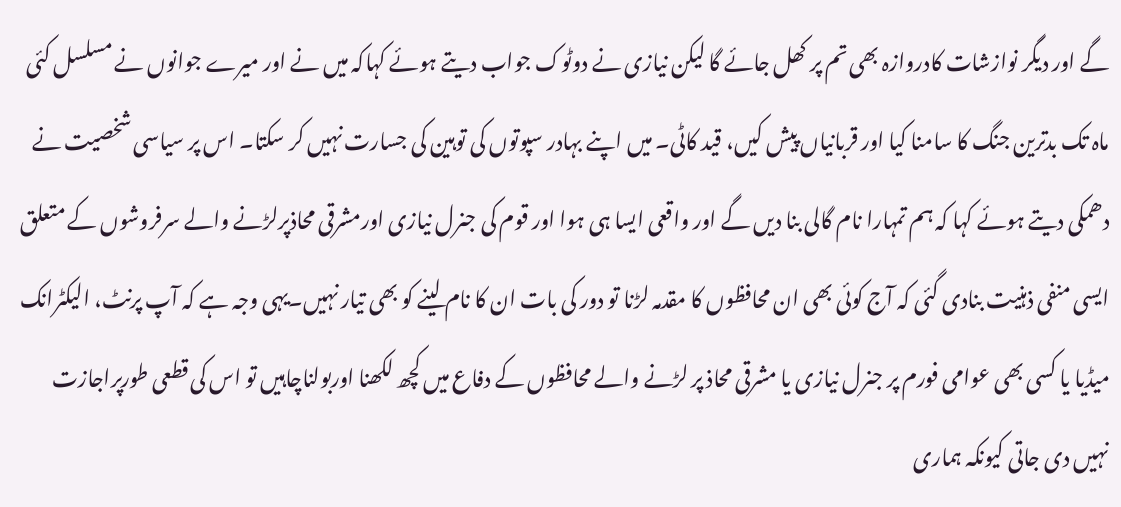گے اور دیگر نوازشات کادروازہ بھی تم پر کھل جائے گا لیکن نیازی نے دوٹوک جواب دیتے ہوئے کہاکہ میں نے اور میرے جوانوں نے مسلسل کئی ماہ تک بدترین جنگ کا سامنا کیا اور قربانیاں پیش کیں، قید کاٹی۔ میں اپنے بہادر سپوتوں کی توہین کی جسارت نہیں کر سکتا۔ اس پر سیاسی شخصیت نے دھمکی دیتے ہوئے کہا کہ ہم تمہارا نام گالی بنا دیں گے اور واقعی ایسا ہی ہوا اور قوم کی جنرل نیازی اورمشرقی محاذپرلڑنے والے سرفروشوں کے متعلق ایسی منفی ذہنیت بنادی گئی کہ آج کوئی بھی ان محافظوں کا مقدمہ لڑنا تو دور کی بات ان کا نام لینے کو بھی تیار نہیں۔یہی وجہ ہے کہ آپ پرنٹ، الیکٹرانک میڈیا یا کسی بھی عوامی فورم پر جنرل نیازی یا مشرقی محاذ پر لڑنے والے محافظوں کے دفاع میں کچھ لکھنا اوربولناچاہیں تو اس کی قطعی طورپراجازت نہیں دی جاتی کیونکہ ہماری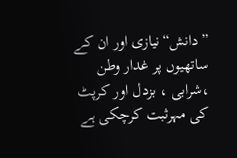”دانش“نیازی اور ان کے ساتھیوں پر غدار وطن ،شرابی ، بزدل اور کرپٹ کی مہرثبت کرچکی ہے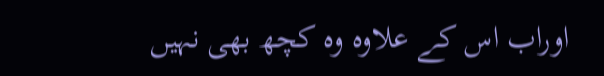اوراب اس کے علاوہ وہ کچھ بھی نہیں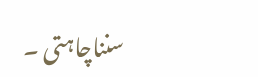سنناچاہتی ۔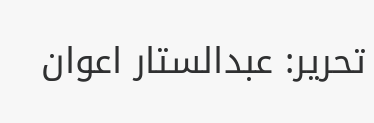تحریر: عبدالستار اعوان